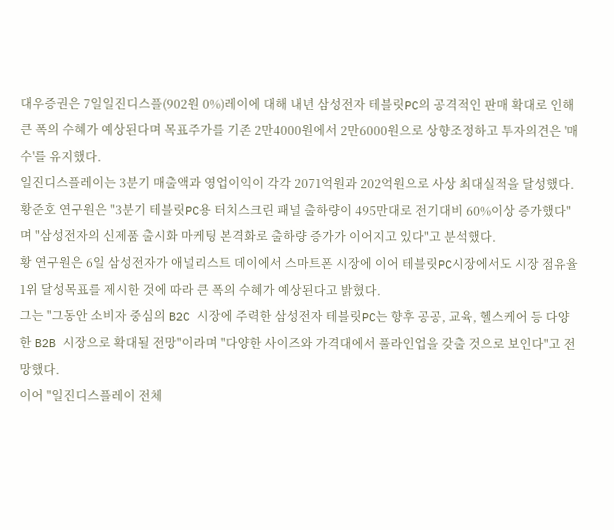대우증권은 7일일진디스플(902원 0%)레이에 대해 내년 삼성전자 테블릿PC의 공격적인 판매 확대로 인해 큰 폭의 수혜가 예상된다며 목표주가를 기존 2만4000원에서 2만6000원으로 상향조정하고 투자의견은 '매수'를 유지했다.
일진디스플레이는 3분기 매출액과 영업이익이 각각 2071억원과 202억원으로 사상 최대실적을 달성했다.
황준호 연구원은 "3분기 테블릿PC용 터치스크린 패널 출하량이 495만대로 전기대비 60%이상 증가했다"며 "삼성전자의 신제품 출시화 마케팅 본격화로 출하량 증가가 이어지고 있다"고 분석했다.
황 연구원은 6일 삼성전자가 애널리스트 데이에서 스마트폰 시장에 이어 테블릿PC시장에서도 시장 점유율 1위 달성목표를 제시한 것에 따라 큰 폭의 수혜가 예상된다고 밝혔다.
그는 "그동안 소비자 중심의 B2C 시장에 주력한 삼성전자 테블릿PC는 향후 공공, 교육, 헬스케어 등 다양한 B2B 시장으로 확대될 전망"이라며 "다양한 사이즈와 가격대에서 풀라인업을 갖출 것으로 보인다"고 전망했다.
이어 "일진디스플레이 전체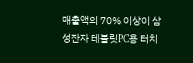매출액의 70% 이상이 삼성잔자 테블릿PC용 터치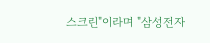스크린"이라며 "삼성전자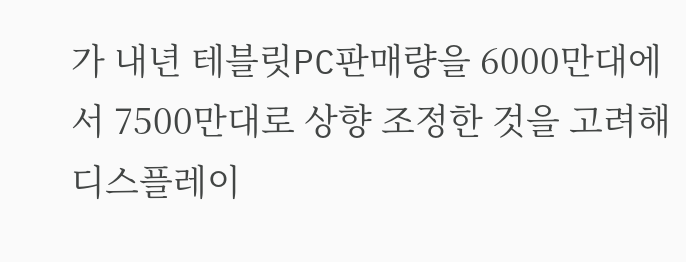가 내년 테블릿PC판매량을 6000만대에서 7500만대로 상향 조정한 것을 고려해 디스플레이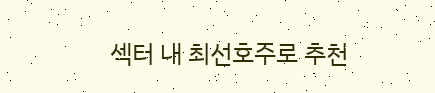섹터 내 최선호주로 추천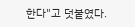한다"고 덧붙였다.